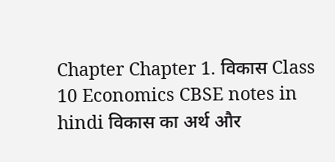Chapter Chapter 1. विकास Class 10 Economics CBSE notes in hindi विकास का अर्थ और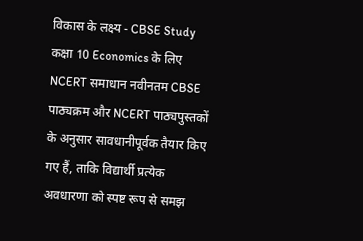विकास के लक्ष्य - CBSE Study
कक्षा 10 Economics के लिए NCERT समाधान नवीनतम CBSE पाठ्यक्रम और NCERT पाठ्यपुस्तकों के अनुसार सावधानीपूर्वक तैयार किए गए हैं, ताकि विद्यार्थी प्रत्येक अवधारणा को स्पष्ट रूप से समझ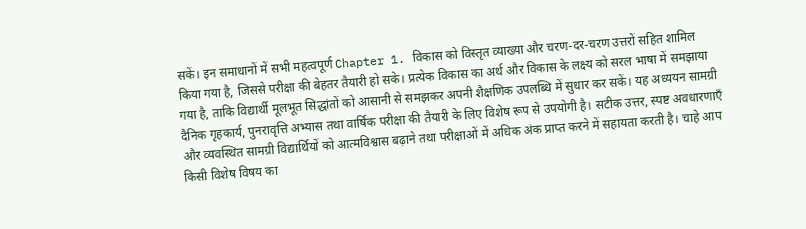सकें। इन समाधानों में सभी महत्वपूर्ण Chapter 1. विकास को विस्तृत व्याख्या और चरण-दर-चरण उत्तरों सहित शामिल किया गया है, जिससे परीक्षा की बेहतर तैयारी हो सके। प्रत्येक विकास का अर्थ और विकास के लक्ष्य को सरल भाषा में समझाया गया है, ताकि विद्यार्थी मूलभूत सिद्धांतों को आसानी से समझकर अपनी शैक्षणिक उपलब्धि में सुधार कर सकें। यह अध्ययन सामग्री दैनिक गृहकार्य, पुनरावृत्ति अभ्यास तथा वार्षिक परीक्षा की तैयारी के लिए विशेष रूप से उपयोगी है। सटीक उत्तर, स्पष्ट अवधारणाएँ और व्यवस्थित सामग्री विद्यार्थियों को आत्मविश्वास बढ़ाने तथा परीक्षाओं में अधिक अंक प्राप्त करने में सहायता करती है। चाहे आप किसी विशेष विषय का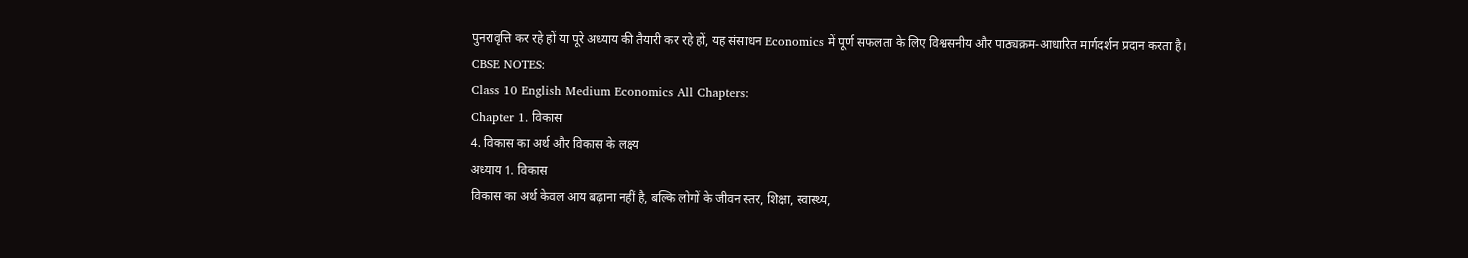पुनरावृत्ति कर रहे हों या पूरे अध्याय की तैयारी कर रहे हों, यह संसाधन Economics में पूर्ण सफलता के लिए विश्वसनीय और पाठ्यक्रम-आधारित मार्गदर्शन प्रदान करता है।
CBSE NOTES:
Class 10 English Medium Economics All Chapters:
Chapter 1. विकास
4. विकास का अर्थ और विकास के लक्ष्य
अध्याय 1. विकास
विकास का अर्थ केवल आय बढ़ाना नहीं है, बल्कि लोगों के जीवन स्तर, शिक्षा, स्वास्थ्य,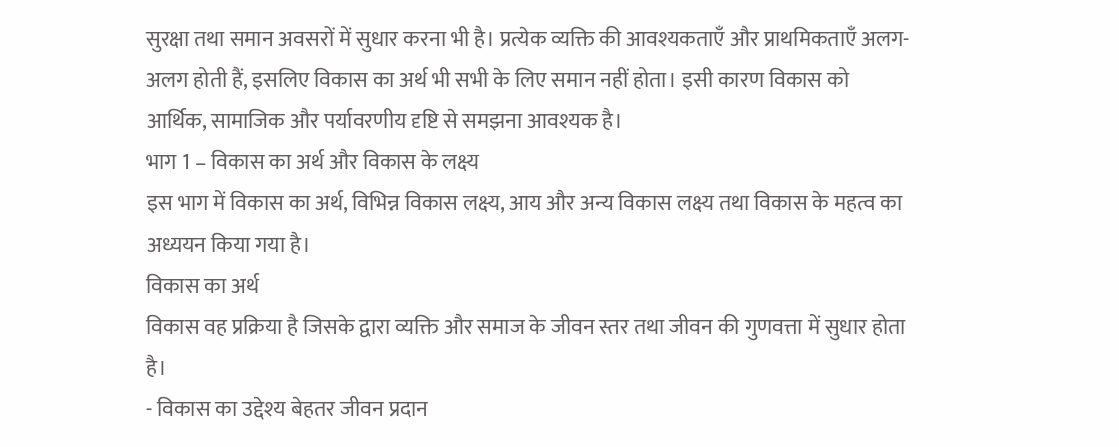सुरक्षा तथा समान अवसरों में सुधार करना भी है। प्रत्येक व्यक्ति की आवश्यकताएँ और प्राथमिकताएँ अलग-अलग होती हैं, इसलिए विकास का अर्थ भी सभी के लिए समान नहीं होता। इसी कारण विकास को आर्थिक, सामाजिक और पर्यावरणीय दृष्टि से समझना आवश्यक है।
भाग 1 – विकास का अर्थ और विकास के लक्ष्य
इस भाग में विकास का अर्थ, विभिन्न विकास लक्ष्य, आय और अन्य विकास लक्ष्य तथा विकास के महत्व का अध्ययन किया गया है।
विकास का अर्थ
विकास वह प्रक्रिया है जिसके द्वारा व्यक्ति और समाज के जीवन स्तर तथा जीवन की गुणवत्ता में सुधार होता है।
- विकास का उद्देश्य बेहतर जीवन प्रदान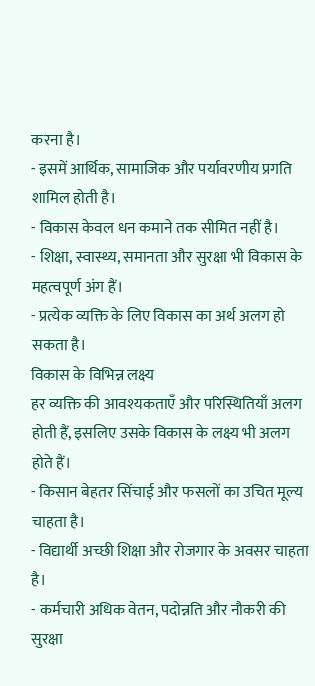करना है।
- इसमें आर्थिक, सामाजिक और पर्यावरणीय प्रगति शामिल होती है।
- विकास केवल धन कमाने तक सीमित नहीं है।
- शिक्षा, स्वास्थ्य, समानता और सुरक्षा भी विकास के महत्वपूर्ण अंग हैं।
- प्रत्येक व्यक्ति के लिए विकास का अर्थ अलग हो सकता है।
विकास के विभिन्न लक्ष्य
हर व्यक्ति की आवश्यकताएँ और परिस्थितियाँ अलग होती हैं, इसलिए उसके विकास के लक्ष्य भी अलग होते हैं।
- किसान बेहतर सिंचाई और फसलों का उचित मूल्य चाहता है।
- विद्यार्थी अच्छी शिक्षा और रोजगार के अवसर चाहता है।
- कर्मचारी अधिक वेतन, पदोन्नति और नौकरी की सुरक्षा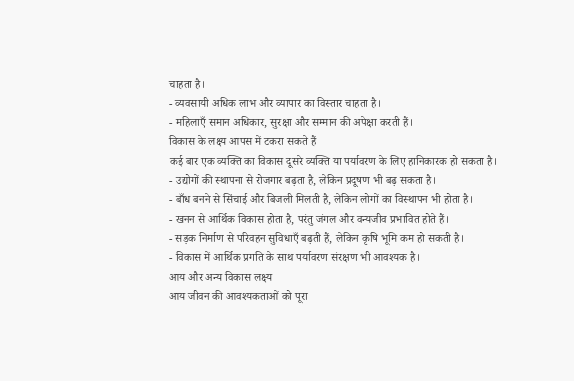चाहता है।
- व्यवसायी अधिक लाभ और व्यापार का विस्तार चाहता है।
- महिलाएँ समान अधिकार, सुरक्षा और सम्मान की अपेक्षा करती हैं।
विकास के लक्ष्य आपस में टकरा सकते हैं
कई बार एक व्यक्ति का विकास दूसरे व्यक्ति या पर्यावरण के लिए हानिकारक हो सकता है।
- उद्योगों की स्थापना से रोजगार बढ़ता है, लेकिन प्रदूषण भी बढ़ सकता है।
- बाँध बनने से सिंचाई और बिजली मिलती है, लेकिन लोगों का विस्थापन भी होता है।
- खनन से आर्थिक विकास होता है, परंतु जंगल और वन्यजीव प्रभावित होते हैं।
- सड़क निर्माण से परिवहन सुविधाएँ बढ़ती हैं, लेकिन कृषि भूमि कम हो सकती है।
- विकास में आर्थिक प्रगति के साथ पर्यावरण संरक्षण भी आवश्यक है।
आय और अन्य विकास लक्ष्य
आय जीवन की आवश्यकताओं को पूरा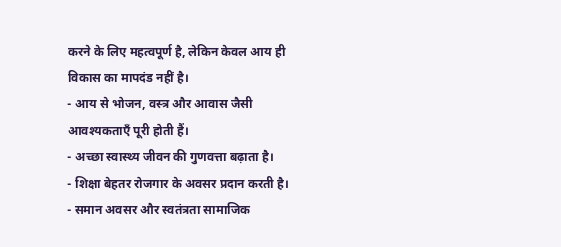करने के लिए महत्वपूर्ण है, लेकिन केवल आय ही विकास का मापदंड नहीं है।
- आय से भोजन, वस्त्र और आवास जैसी आवश्यकताएँ पूरी होती हैं।
- अच्छा स्वास्थ्य जीवन की गुणवत्ता बढ़ाता है।
- शिक्षा बेहतर रोजगार के अवसर प्रदान करती है।
- समान अवसर और स्वतंत्रता सामाजिक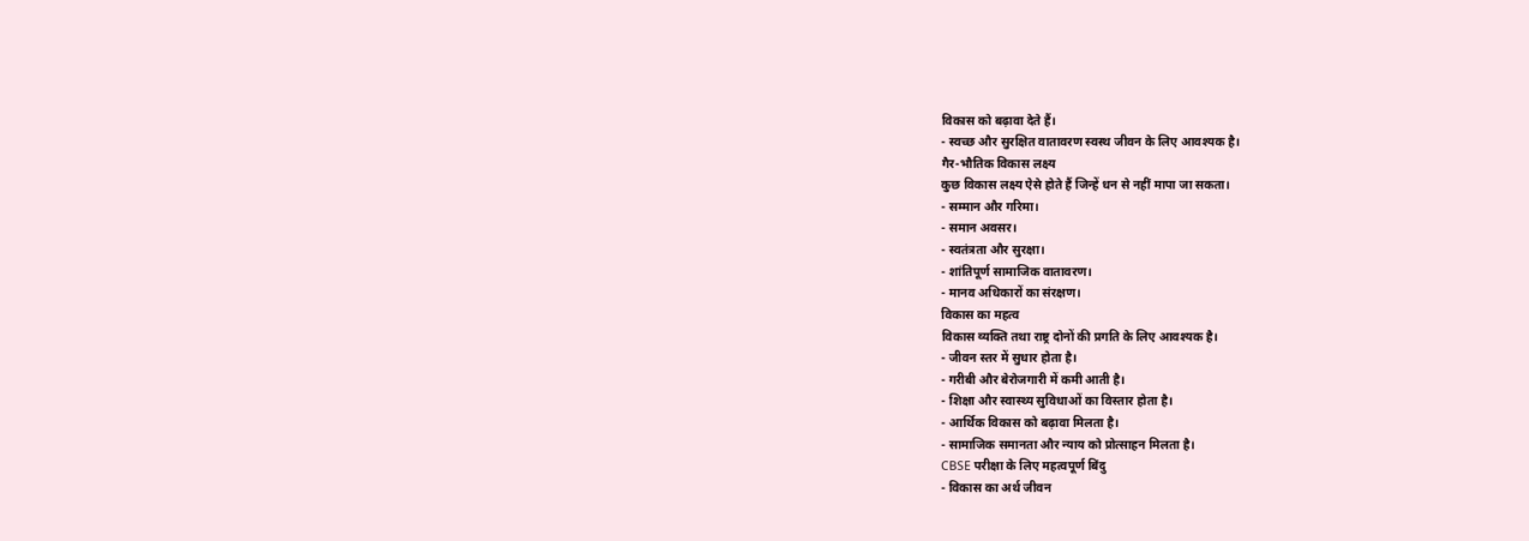विकास को बढ़ावा देते हैं।
- स्वच्छ और सुरक्षित वातावरण स्वस्थ जीवन के लिए आवश्यक है।
गैर-भौतिक विकास लक्ष्य
कुछ विकास लक्ष्य ऐसे होते हैं जिन्हें धन से नहीं मापा जा सकता।
- सम्मान और गरिमा।
- समान अवसर।
- स्वतंत्रता और सुरक्षा।
- शांतिपूर्ण सामाजिक वातावरण।
- मानव अधिकारों का संरक्षण।
विकास का महत्व
विकास व्यक्ति तथा राष्ट्र दोनों की प्रगति के लिए आवश्यक है।
- जीवन स्तर में सुधार होता है।
- गरीबी और बेरोजगारी में कमी आती है।
- शिक्षा और स्वास्थ्य सुविधाओं का विस्तार होता है।
- आर्थिक विकास को बढ़ावा मिलता है।
- सामाजिक समानता और न्याय को प्रोत्साहन मिलता है।
CBSE परीक्षा के लिए महत्वपूर्ण बिंदु
- विकास का अर्थ जीवन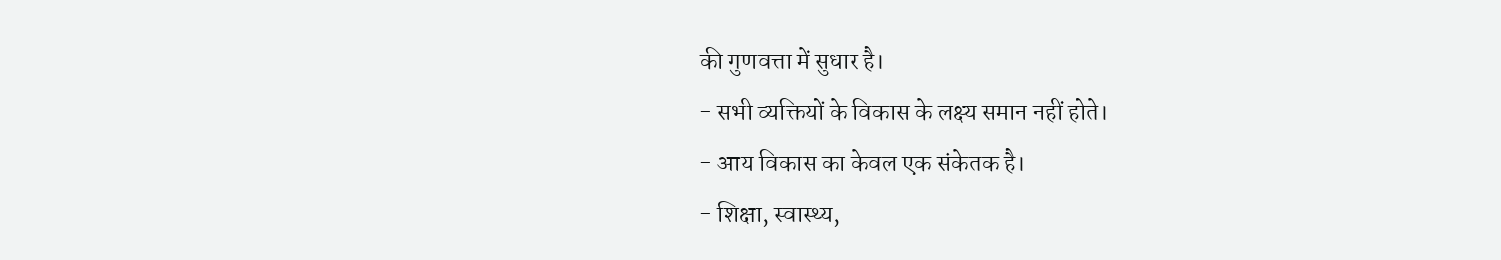की गुणवत्ता में सुधार है।
- सभी व्यक्तियों के विकास के लक्ष्य समान नहीं होते।
- आय विकास का केवल एक संकेतक है।
- शिक्षा, स्वास्थ्य,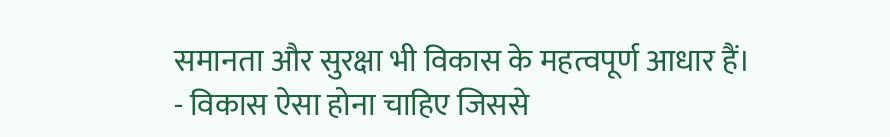समानता और सुरक्षा भी विकास के महत्वपूर्ण आधार हैं।
- विकास ऐसा होना चाहिए जिससे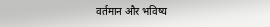वर्तमान और भविष्य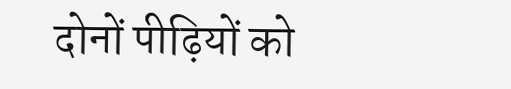दोनों पीढ़ियों को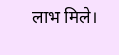लाभ मिले।